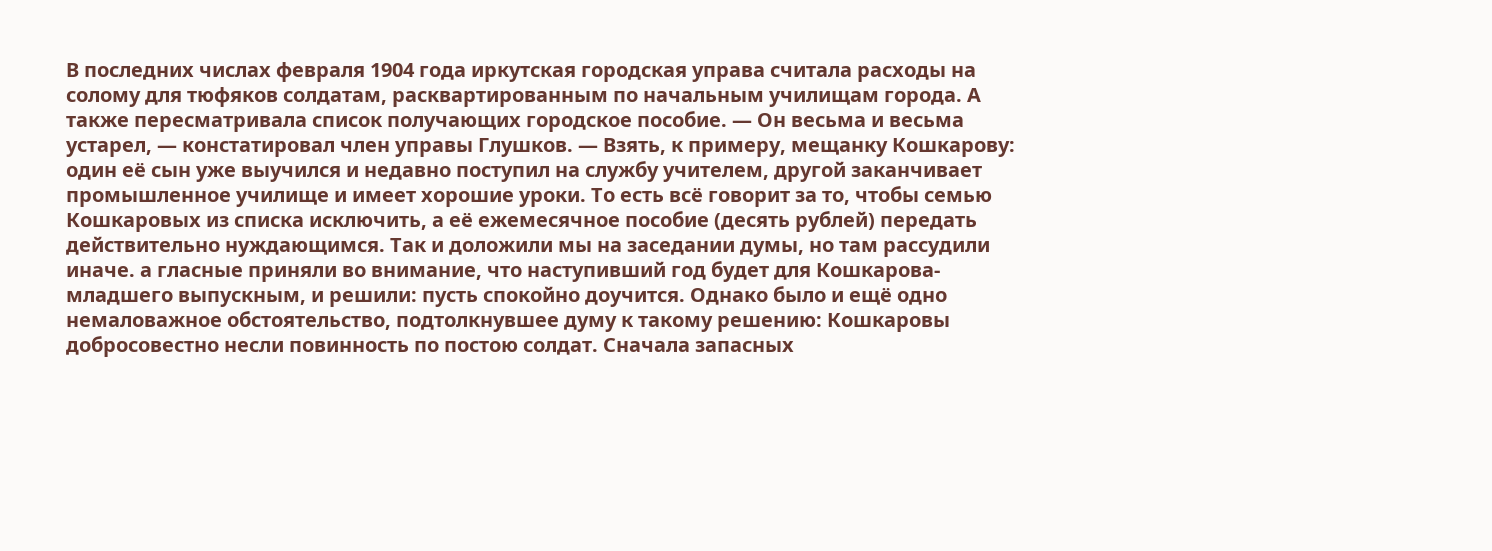В последних числах февраля 1904 года иркутская городская управа считала расходы на солому для тюфяков солдатам, расквартированным по начальным училищам города. А также пересматривала список получающих городское пособие. — Он весьма и весьма устарел, — констатировал член управы Глушков. — Взять, к примеру, мещанку Кошкарову: один её сын уже выучился и недавно поступил на службу учителем, другой заканчивает промышленное училище и имеет хорошие уроки. То есть всё говорит за то, чтобы семью Кошкаровых из списка исключить, а её ежемесячное пособие (десять рублей) передать действительно нуждающимся. Так и доложили мы на заседании думы, но там рассудили иначе. а гласные приняли во внимание, что наступивший год будет для Кошкарова-младшего выпускным, и решили: пусть спокойно доучится. Однако было и ещё одно немаловажное обстоятельство, подтолкнувшее думу к такому решению: Кошкаровы добросовестно несли повинность по постою солдат. Сначала запасных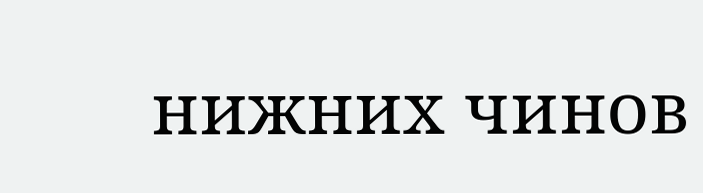нижних чинов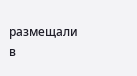размещали в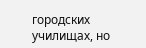городских училищах, но